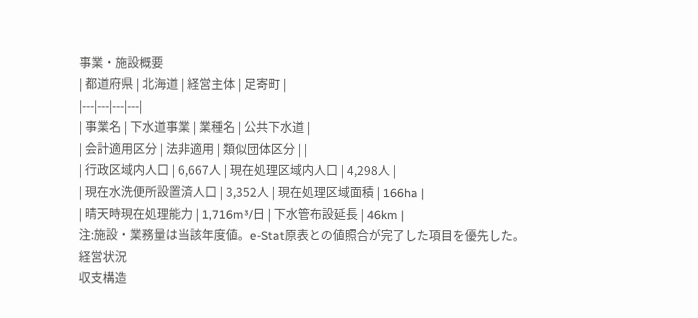事業・施設概要
| 都道府県 | 北海道 | 経営主体 | 足寄町 |
|---|---|---|---|
| 事業名 | 下水道事業 | 業種名 | 公共下水道 |
| 会計適用区分 | 法非適用 | 類似団体区分 | |
| 行政区域内人口 | 6,667人 | 現在処理区域内人口 | 4,298人 |
| 現在水洗便所設置済人口 | 3,352人 | 現在処理区域面積 | 166ha |
| 晴天時現在処理能力 | 1,716m³/日 | 下水管布設延長 | 46km |
注:施設・業務量は当該年度値。e-Stat原表との値照合が完了した項目を優先した。
経営状況
収支構造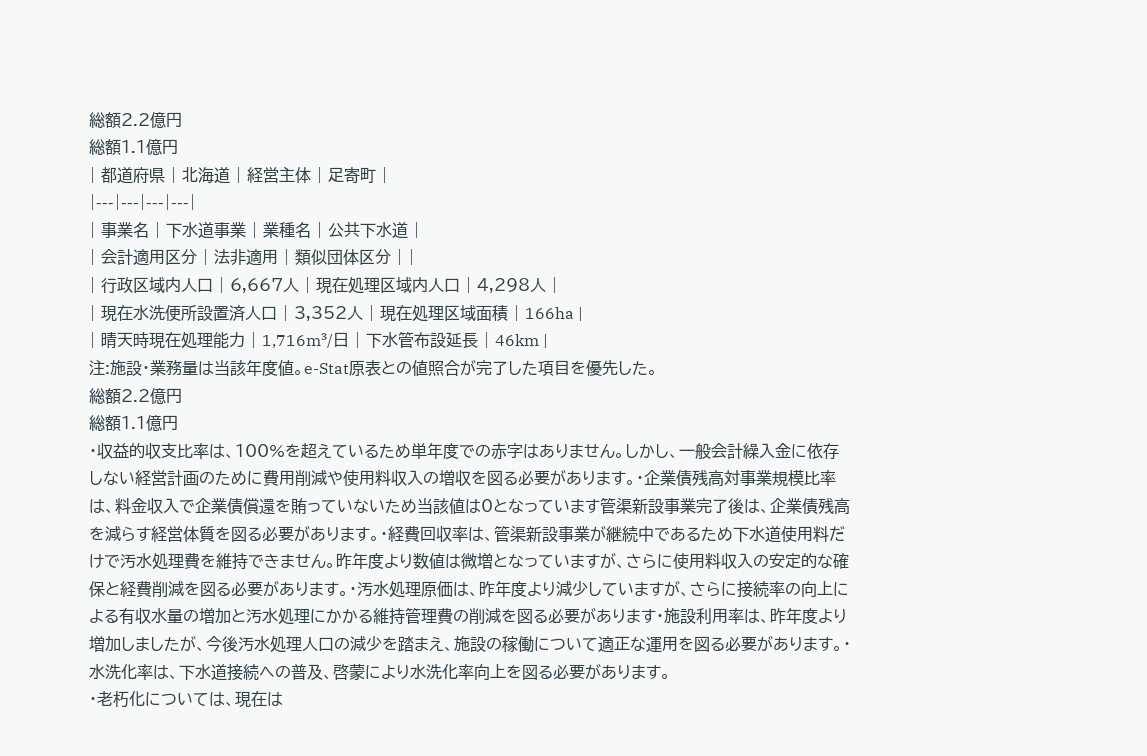総額2.2億円
総額1.1億円
| 都道府県 | 北海道 | 経営主体 | 足寄町 |
|---|---|---|---|
| 事業名 | 下水道事業 | 業種名 | 公共下水道 |
| 会計適用区分 | 法非適用 | 類似団体区分 | |
| 行政区域内人口 | 6,667人 | 現在処理区域内人口 | 4,298人 |
| 現在水洗便所設置済人口 | 3,352人 | 現在処理区域面積 | 166ha |
| 晴天時現在処理能力 | 1,716m³/日 | 下水管布設延長 | 46km |
注:施設・業務量は当該年度値。e-Stat原表との値照合が完了した項目を優先した。
総額2.2億円
総額1.1億円
・収益的収支比率は、100%を超えているため単年度での赤字はありません。しかし、一般会計繰入金に依存しない経営計画のために費用削減や使用料収入の増収を図る必要があります。・企業債残高対事業規模比率は、料金収入で企業債償還を賄っていないため当該値は0となっています管渠新設事業完了後は、企業債残高を減らす経営体質を図る必要があります。・経費回収率は、管渠新設事業が継続中であるため下水道使用料だけで汚水処理費を維持できません。昨年度より数値は微増となっていますが、さらに使用料収入の安定的な確保と経費削減を図る必要があります。・汚水処理原価は、昨年度より減少していますが、さらに接続率の向上による有収水量の増加と汚水処理にかかる維持管理費の削減を図る必要があります・施設利用率は、昨年度より増加しましたが、今後汚水処理人口の減少を踏まえ、施設の稼働について適正な運用を図る必要があります。・水洗化率は、下水道接続への普及、啓蒙により水洗化率向上を図る必要があります。
・老朽化については、現在は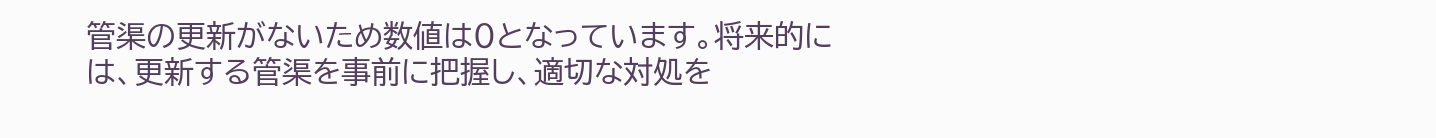管渠の更新がないため数値は0となっています。将来的には、更新する管渠を事前に把握し、適切な対処を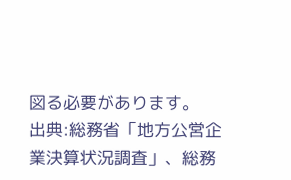図る必要があります。
出典:総務省「地方公営企業決算状況調査」、総務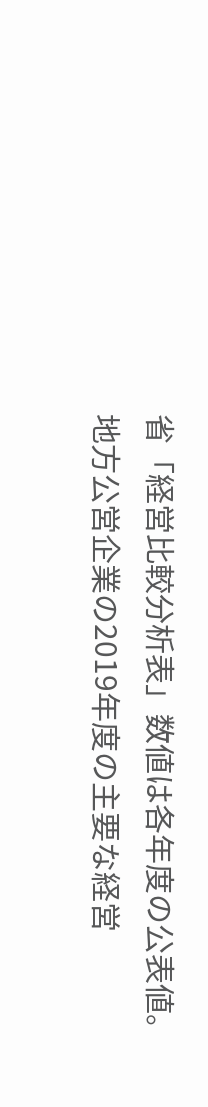省「経営比較分析表」数値は各年度の公表値。
地方公営企業の2019年度の主要な経営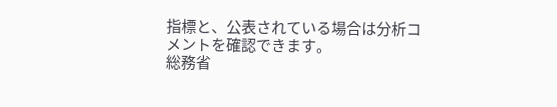指標と、公表されている場合は分析コメントを確認できます。
総務省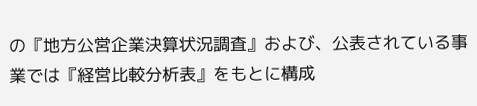の『地方公営企業決算状況調査』および、公表されている事業では『経営比較分析表』をもとに構成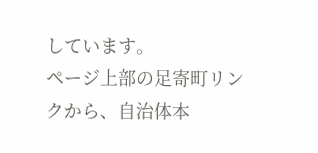しています。
ページ上部の足寄町リンクから、自治体本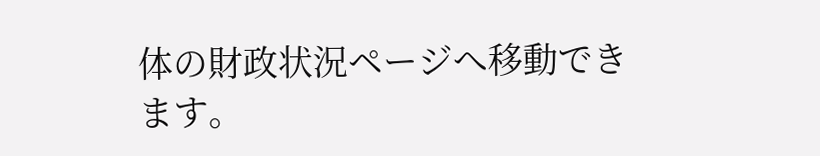体の財政状況ページへ移動できます。